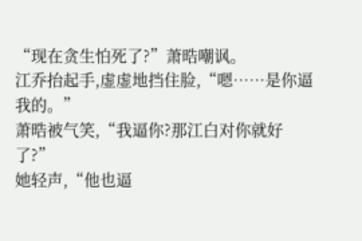“现在贪生怕死了?”萧晧嘲讽。
江乔抬起手,虚虚地挡住脸,“嗯……是你逼我的。”
萧晧被气笑,“我逼你?那江白对你就好了?”
她轻声,“他也逼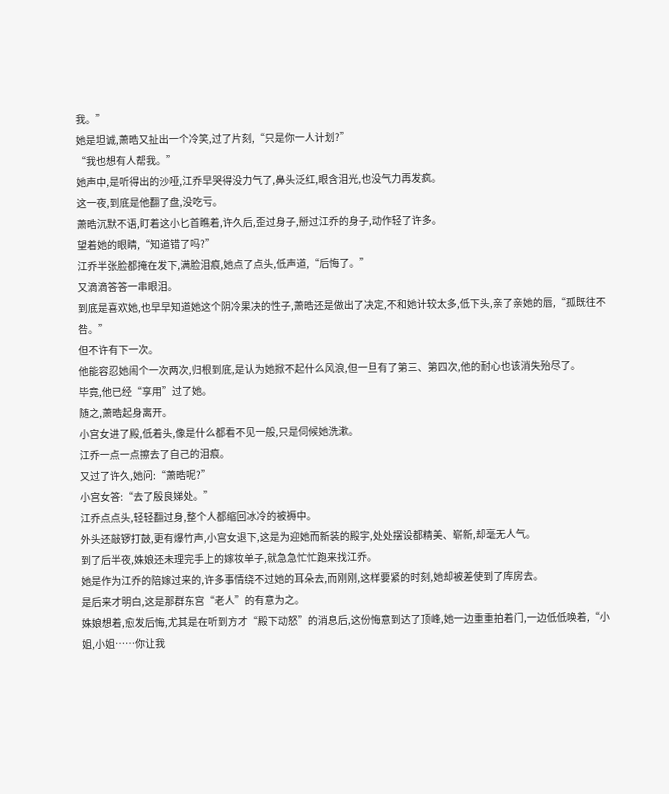我。”
她是坦诚,萧晧又扯出一个冷笑,过了片刻,“只是你一人计划?”
“我也想有人帮我。”
她声中,是听得出的沙哑,江乔早哭得没力气了,鼻头泛红,眼含泪光,也没气力再发疯。
这一夜,到底是他翻了盘,没吃亏。
萧晧沉默不语,盯着这小匕首瞧着,许久后,歪过身子,掰过江乔的身子,动作轻了许多。
望着她的眼睛,“知道错了吗?”
江乔半张脸都掩在发下,满脸泪痕,她点了点头,低声道,“后悔了。”
又滴滴答答一串眼泪。
到底是喜欢她,也早早知道她这个阴冷果决的性子,萧晧还是做出了决定,不和她计较太多,低下头,亲了亲她的唇,“孤既往不咎。”
但不许有下一次。
他能容忍她闹个一次两次,归根到底,是认为她掀不起什么风浪,但一旦有了第三、第四次,他的耐心也该消失殆尽了。
毕竟,他已经“享用”过了她。
随之,萧晧起身离开。
小宫女进了殿,低着头,像是什么都看不见一般,只是伺候她洗漱。
江乔一点一点擦去了自己的泪痕。
又过了许久,她问:“萧晧呢?”
小宫女答:“去了殷良娣处。”
江乔点点头,轻轻翻过身,整个人都缩回冰冷的被褥中。
外头还敲锣打鼓,更有爆竹声,小宫女退下,这是为迎她而新装的殿宇,处处摆设都精美、崭新,却毫无人气。
到了后半夜,姝娘还未理完手上的嫁妆单子,就急急忙忙跑来找江乔。
她是作为江乔的陪嫁过来的,许多事情绕不过她的耳朵去,而刚刚,这样要紧的时刻,她却被差使到了库房去。
是后来才明白,这是那群东宫“老人”的有意为之。
姝娘想着,愈发后悔,尤其是在听到方才“殿下动怒”的消息后,这份悔意到达了顶峰,她一边重重拍着门,一边低低唤着,“小姐,小姐……你让我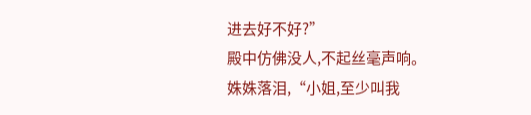进去好不好?”
殿中仿佛没人,不起丝毫声响。
姝姝落泪,“小姐,至少叫我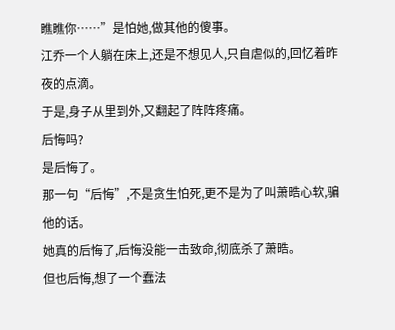瞧瞧你……”是怕她,做其他的傻事。
江乔一个人躺在床上,还是不想见人,只自虐似的,回忆着昨夜的点滴。
于是,身子从里到外,又翻起了阵阵疼痛。
后悔吗?
是后悔了。
那一句“后悔”,不是贪生怕死,更不是为了叫萧晧心软,骗他的话。
她真的后悔了,后悔没能一击致命,彻底杀了萧晧。
但也后悔,想了一个蠢法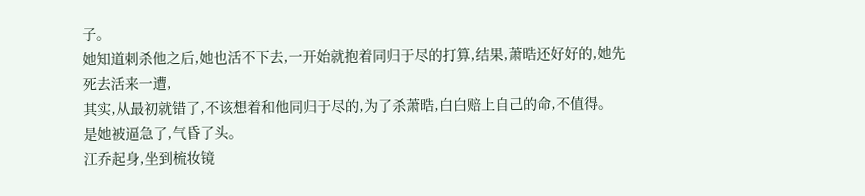子。
她知道刺杀他之后,她也活不下去,一开始就抱着同归于尽的打算,结果,萧晧还好好的,她先死去活来一遭,
其实,从最初就错了,不该想着和他同归于尽的,为了杀萧晧,白白赔上自己的命,不值得。
是她被逼急了,气昏了头。
江乔起身,坐到梳妆镜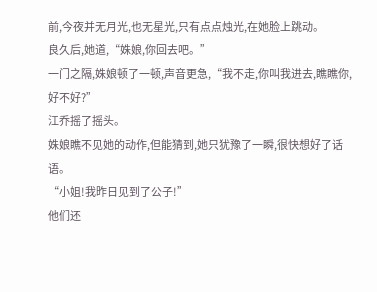前,今夜并无月光,也无星光,只有点点烛光,在她脸上跳动。
良久后,她道,“姝娘,你回去吧。”
一门之隔,姝娘顿了一顿,声音更急,“我不走,你叫我进去,瞧瞧你,好不好?”
江乔摇了摇头。
姝娘瞧不见她的动作,但能猜到,她只犹豫了一瞬,很快想好了话语。
“小姐!我昨日见到了公子!”
他们还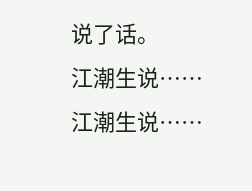说了话。
江潮生说……
江潮生说……